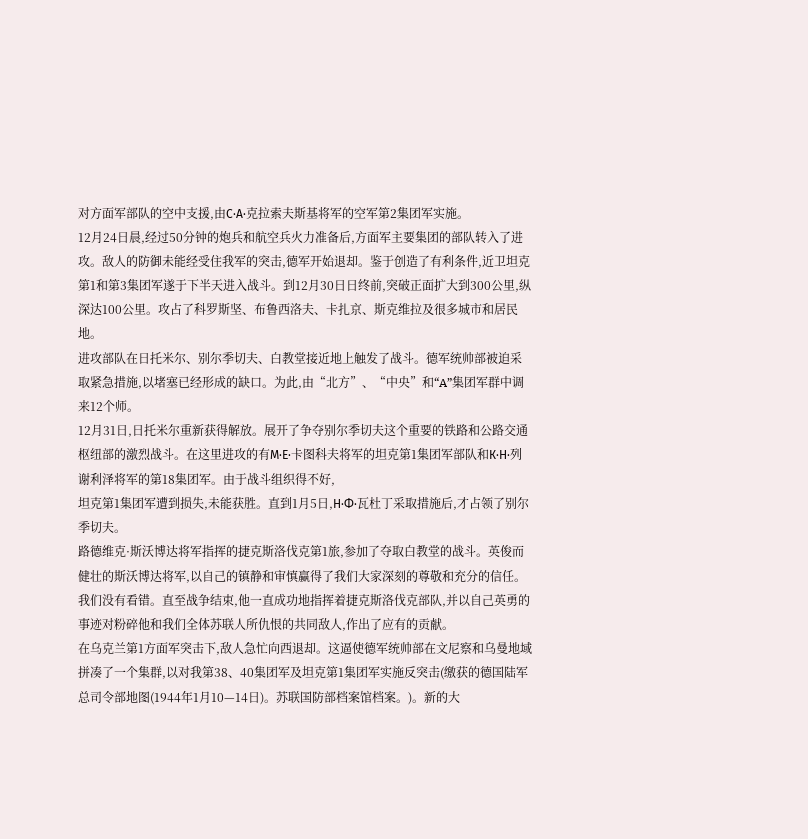对方面军部队的空中支援,由С·А·克拉索夫斯基将军的空军第2集团军实施。
12月24日晨,经过50分钟的炮兵和航空兵火力准备后,方面军主要集团的部队转入了进攻。敌人的防御未能经受住我军的突击,德军开始退却。鉴于创造了有利条件,近卫坦克第1和第3集团军遂于下半天进入战斗。到12月30日日终前,突破正面扩大到300公里,纵深达100公里。攻占了科罗斯坚、布鲁西洛夫、卡扎京、斯克维拉及很多城市和居民地。
进攻部队在日托米尔、别尔季切夫、白教堂接近地上触发了战斗。德军统帅部被迫采取紧急措施,以堵塞已经形成的缺口。为此,由“北方”、“中央”和“A”集团军群中调来12个师。
12月31日,日托米尔重新获得解放。展开了争夺别尔季切夫这个重要的铁路和公路交通枢纽部的激烈战斗。在这里进攻的有М·Е·卡图科夫将军的坦克第1集团军部队和К·Н·列谢利泽将军的第18集团军。由于战斗组织得不好,
坦克第1集团军遭到损失,未能获胜。直到1月5日,Н·Ф·瓦杜丁采取措施后,才占领了别尔季切夫。
路德维克·斯沃博达将军指挥的捷克斯洛伐克第1旅,参加了夺取白教堂的战斗。英俊而健壮的斯沃博达将军,以自己的镇静和审慎赢得了我们大家深刻的尊敬和充分的信任。我们没有看错。直至战争结束,他一直成功地指挥着捷克斯洛伐克部队,并以自己英勇的事迹对粉碎他和我们全体苏联人所仇恨的共同敌人,作出了应有的贡献。
在乌克兰第1方面军突击下,敌人急忙向西退却。这逼使德军统帅部在文尼察和乌曼地域拼凑了一个集群,以对我第38、40集团军及坦克第1集团军实施反突击(缴获的德国陆军总司令部地图(1944年1月10—14日)。苏联国防部档案馆档案。)。新的大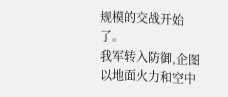规模的交战开始了。
我军转入防御,企图以地面火力和空中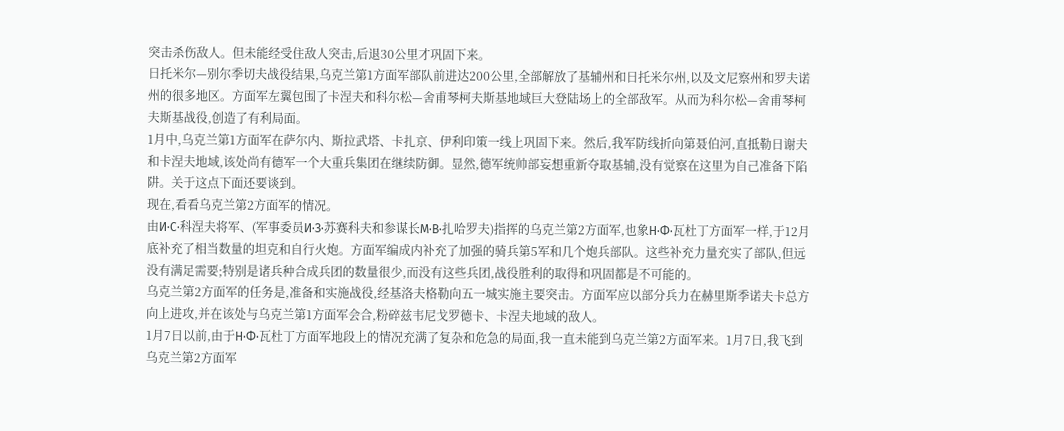突击杀伤敌人。但未能经受住敌人突击,后退30公里才巩固下来。
日托米尔—别尔季切夫战役结果,乌克兰第1方面军部队前进达200公里,全部解放了基辅州和日托米尔州,以及文尼察州和罗夫诺州的很多地区。方面军左翼包围了卡涅夫和科尔松—舍甫琴柯夫斯基地域巨大登陆场上的全部敌军。从而为科尔松—舍甫琴柯夫斯基战役,创造了有利局面。
1月中,乌克兰第1方面军在萨尔内、斯拉武塔、卡扎京、伊利印策一线上巩固下来。然后,我军防线折向第聂伯河,直抵勒日谢夫和卡涅夫地域,该处尚有德军一个大重兵集团在继续防御。显然,德军统帅部妄想重新夺取基辅,没有觉察在这里为自己准备下陷阱。关于这点下面还要谈到。
现在,看看乌克兰第2方面军的情况。
由И·С·科涅夫将军、(军事委员И·З·苏赛科夫和参谋长М·В·扎哈罗夫)指挥的乌克兰第2方面军,也象Н·Ф·瓦杜丁方面军一样,于12月底补充了相当数量的坦克和自行火炮。方面军编成内补充了加强的骑兵第5军和几个炮兵部队。这些补充力量充实了部队,但远没有满足需要;特别是诸兵种合成兵团的数量很少,而没有这些兵团,战役胜利的取得和巩固都是不可能的。
乌克兰第2方面军的任务是,准备和实施战役,经基洛夫格勒向五一城实施主要突击。方面军应以部分兵力在赫里斯季诺夫卡总方向上进攻,并在该处与乌克兰第1方面军会合,粉碎兹韦尼戈罗德卡、卡涅夫地域的敌人。
1月7日以前,由于Н·Ф·瓦杜丁方面军地段上的情况充满了复杂和危急的局面,我一直未能到乌克兰第2方面军来。1月7日,我飞到乌克兰第2方面军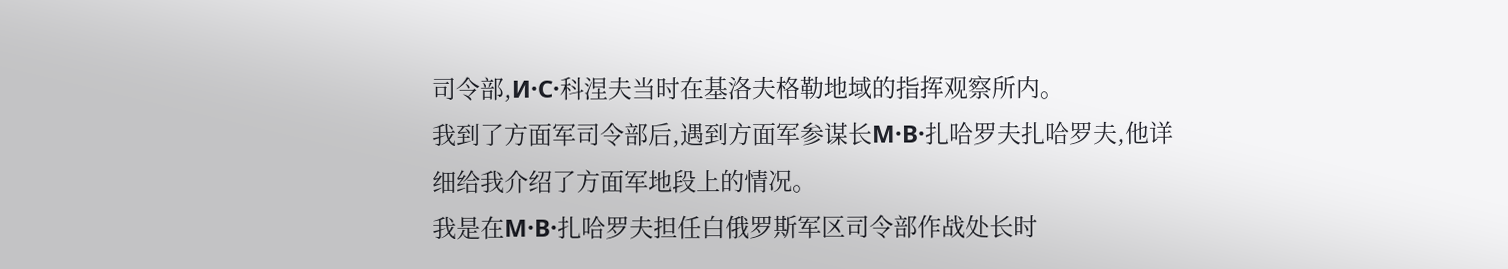司令部,И·С·科涅夫当时在基洛夫格勒地域的指挥观察所内。
我到了方面军司令部后,遇到方面军参谋长М·В·扎哈罗夫扎哈罗夫,他详细给我介绍了方面军地段上的情况。
我是在М·В·扎哈罗夫担任白俄罗斯军区司令部作战处长时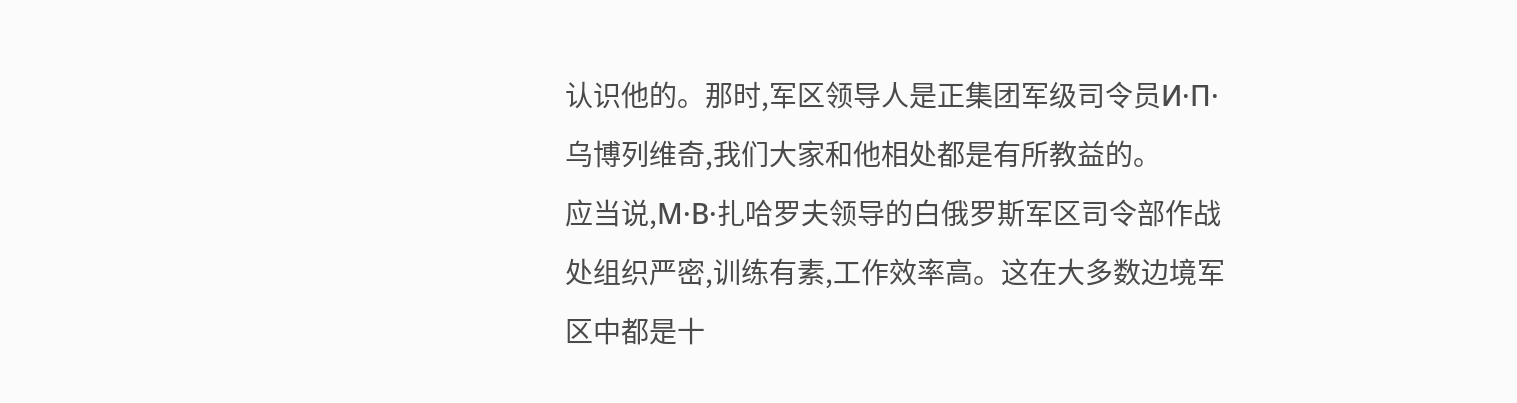认识他的。那时,军区领导人是正集团军级司令员И·П·乌博列维奇,我们大家和他相处都是有所教益的。
应当说,М·В·扎哈罗夫领导的白俄罗斯军区司令部作战处组织严密,训练有素,工作效率高。这在大多数边境军区中都是十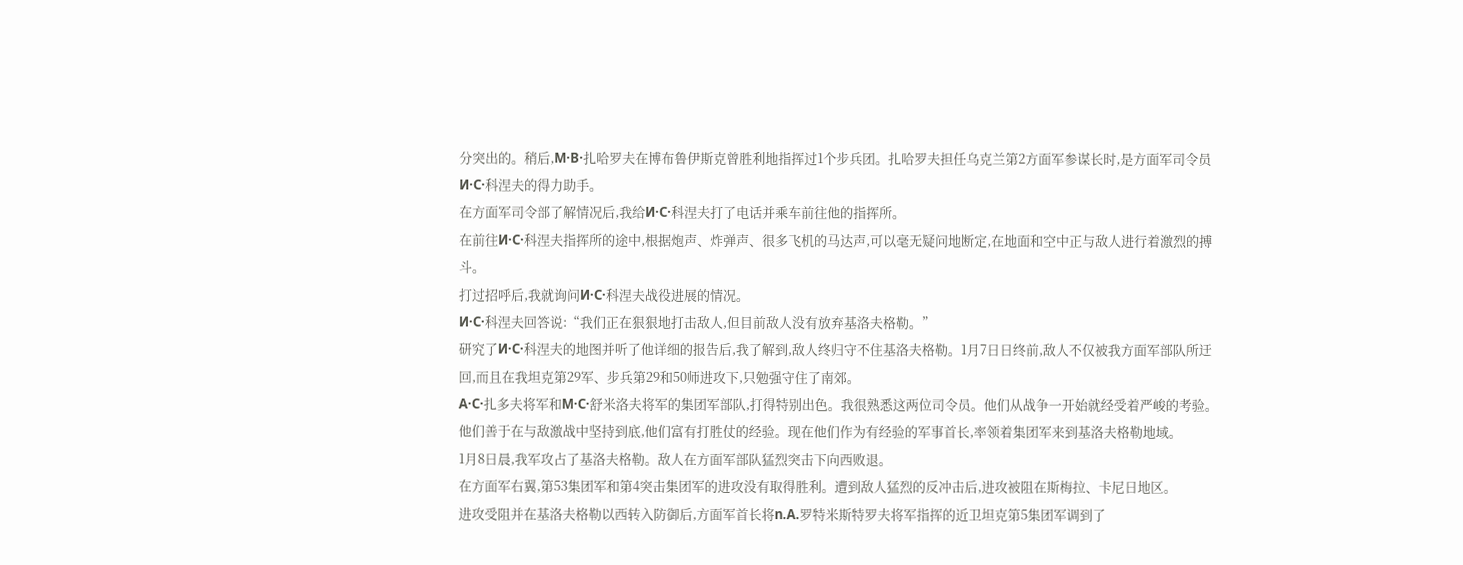分突出的。稍后,М·В·扎哈罗夫在博布鲁伊斯克曾胜利地指挥过1个步兵团。扎哈罗夫担任乌克兰第2方面军参谋长时,是方面军司令员И·С·科涅夫的得力助手。
在方面军司令部了解情况后,我给И·С·科涅夫打了电话并乘车前往他的指挥所。
在前往И·С·科涅夫指挥所的途中,根据炮声、炸弹声、很多飞机的马达声,可以毫无疑问地断定,在地面和空中正与敌人进行着激烈的搏斗。
打过招呼后,我就询问И·С·科涅夫战役进展的情况。
И·С·科涅夫回答说:“我们正在狠狠地打击敌人,但目前敌人没有放弃基洛夫格勒。”
研究了И·С·科涅夫的地图并听了他详细的报告后,我了解到,敌人终归守不住基洛夫格勒。1月7日日终前,敌人不仅被我方面军部队所迂回,而且在我坦克第29军、步兵第29和50师进攻下,只勉强守住了南郊。
А·С·扎多夫将军和М·С·舒米洛夫将军的集团军部队,打得特别出色。我很熟悉这两位司令员。他们从战争一开始就经受着严峻的考验。他们善于在与敌激战中坚持到底,他们富有打胜仗的经验。现在他们作为有经验的军事首长,率领着集团军来到基洛夫格勒地域。
1月8日晨,我军攻占了基洛夫格勒。敌人在方面军部队猛烈突击下向西败退。
在方面军右翼,第53集团军和第4突击集团军的进攻没有取得胜利。遭到敌人猛烈的反冲击后,进攻被阻在斯梅拉、卡尼日地区。
进攻受阻并在基洛夫格勒以西转入防御后,方面军首长将n.A.罗特米斯特罗夫将军指挥的近卫坦克第5集团军调到了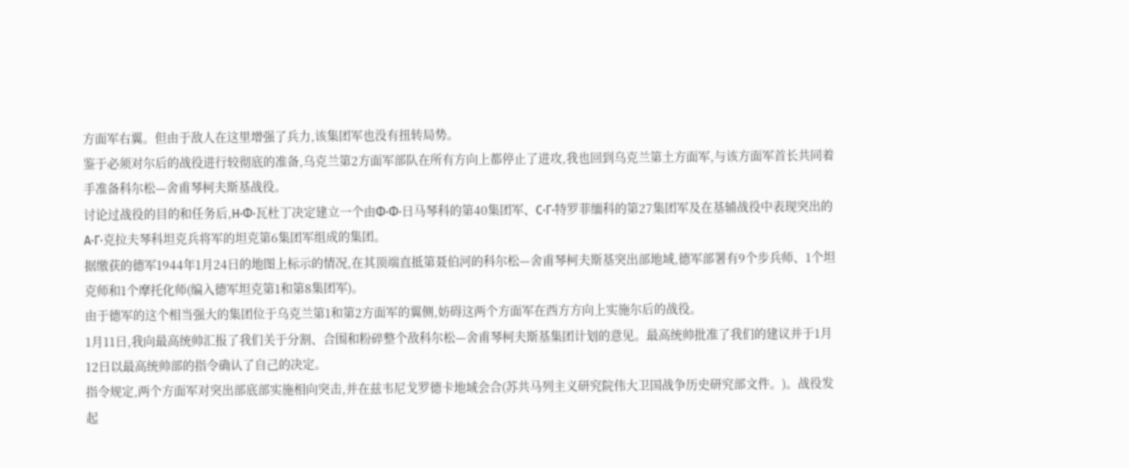方面军右翼。但由于敌人在这里增强了兵力,该集团军也没有扭转局势。
鉴于必须对尔后的战役进行较彻底的准备,乌克兰第2方面军部队在所有方向上都停止了进攻,我也回到乌克兰第土方面军,与该方面军首长共同着手准备科尔松—舍甫琴柯夫斯基战役。
讨论过战役的目的和任务后,Н·Ф·瓦杜丁决定建立一个由Ф·Ф·日马琴科的第40集团军、С·Г·特罗菲缅科的第27集团军及在基辅战役中表现突出的А·Г·克拉夫琴科坦克兵将军的坦克第6集团军组成的集团。
据缴获的德军1944年1月24日的地图上标示的情况,在其顶端直抵第聂伯河的科尔松—舍甫琴柯夫斯基突出部地域,德军部署有9个步兵师、1个坦克师和1个摩托化师(编入德军坦克第1和第8集团军)。
由于德军的这个相当强大的集团位于乌克兰第1和第2方面军的翼侧,妨碍这两个方面军在西方方向上实施尔后的战役。
1月11日,我向最高统帅汇报了我们关于分割、合围和粉碎整个敌科尔松—舍甫琴柯夫斯基集团计划的意见。最高统帅批准了我们的建议并于1月12日以最高统帅部的指令确认了自己的决定。
指令规定,两个方面军对突出部底部实施相向突击,并在兹韦尼戈罗德卡地域会合(苏共马列主义研究院伟大卫国战争历史研究部文件。)。战役发起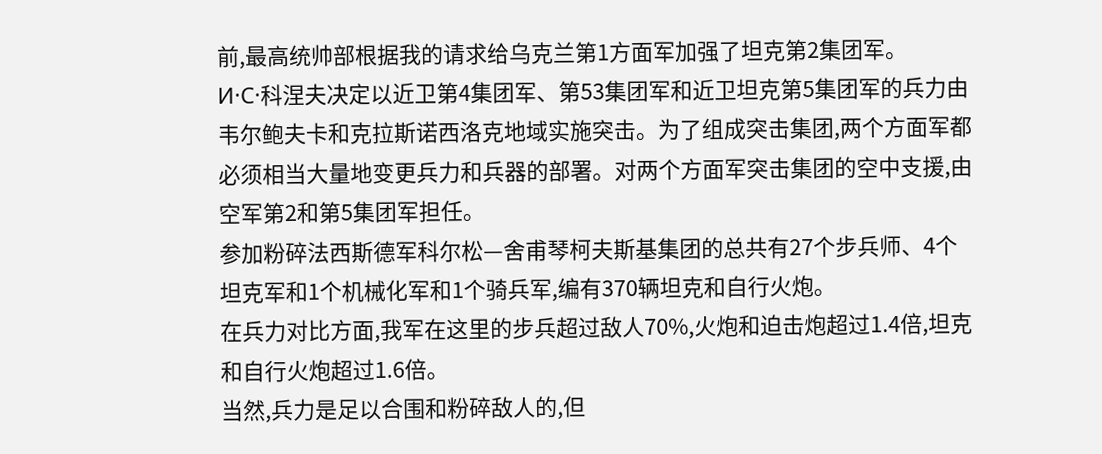前,最高统帅部根据我的请求给乌克兰第1方面军加强了坦克第2集团军。
И·С·科涅夫决定以近卫第4集团军、第53集团军和近卫坦克第5集团军的兵力由韦尔鲍夫卡和克拉斯诺西洛克地域实施突击。为了组成突击集团,两个方面军都必须相当大量地变更兵力和兵器的部署。对两个方面军突击集团的空中支援,由空军第2和第5集团军担任。
参加粉碎法西斯德军科尔松—舍甫琴柯夫斯基集团的总共有27个步兵师、4个坦克军和1个机械化军和1个骑兵军,编有370辆坦克和自行火炮。
在兵力对比方面,我军在这里的步兵超过敌人70%,火炮和迫击炮超过1.4倍,坦克和自行火炮超过1.6倍。
当然,兵力是足以合围和粉碎敌人的,但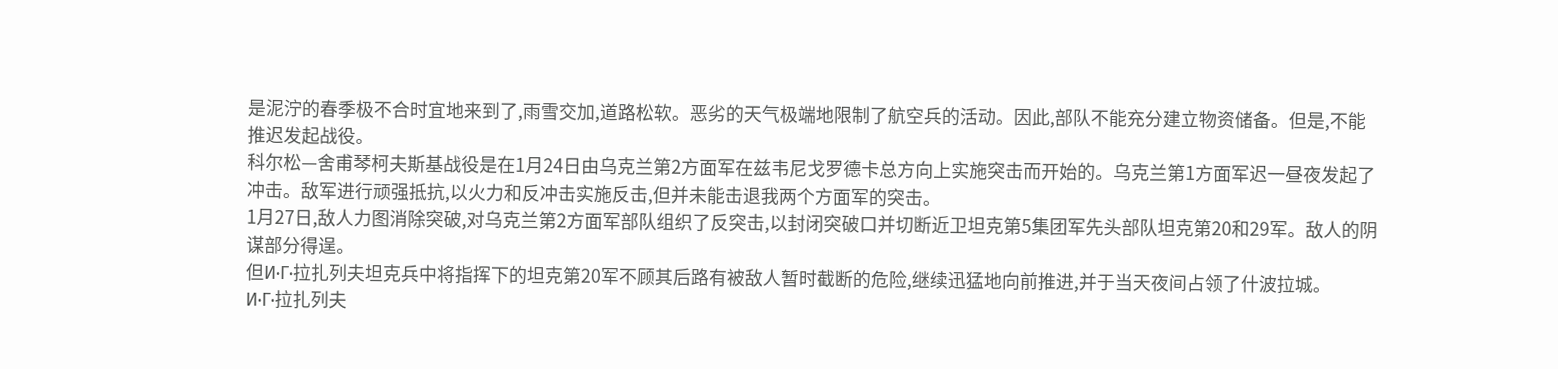是泥泞的春季极不合时宜地来到了,雨雪交加,道路松软。恶劣的天气极端地限制了航空兵的活动。因此,部队不能充分建立物资储备。但是,不能推迟发起战役。
科尔松—舍甫琴柯夫斯基战役是在1月24日由乌克兰第2方面军在兹韦尼戈罗德卡总方向上实施突击而开始的。乌克兰第1方面军迟一昼夜发起了冲击。敌军进行顽强抵抗,以火力和反冲击实施反击,但并未能击退我两个方面军的突击。
1月27日,敌人力图消除突破,对乌克兰第2方面军部队组织了反突击,以封闭突破口并切断近卫坦克第5集团军先头部队坦克第20和29军。敌人的阴谋部分得逞。
但И·Г·拉扎列夫坦克兵中将指挥下的坦克第20军不顾其后路有被敌人暂时截断的危险,继续迅猛地向前推进,并于当天夜间占领了什波拉城。
И·Г·拉扎列夫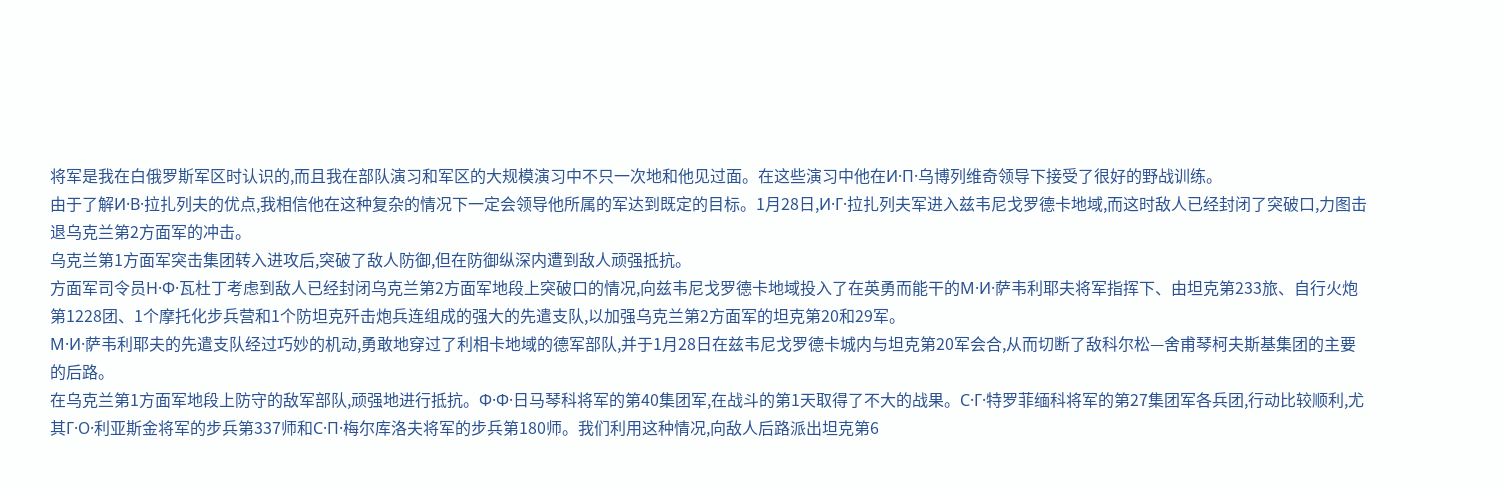将军是我在白俄罗斯军区时认识的,而且我在部队演习和军区的大规模演习中不只一次地和他见过面。在这些演习中他在И·П·乌博列维奇领导下接受了很好的野战训练。
由于了解И·В·拉扎列夫的优点,我相信他在这种复杂的情况下一定会领导他所属的军达到既定的目标。1月28日,И·Г·拉扎列夫军进入兹韦尼戈罗德卡地域,而这时敌人已经封闭了突破口,力图击退乌克兰第2方面军的冲击。
乌克兰第1方面军突击集团转入进攻后,突破了敌人防御,但在防御纵深内遭到敌人顽强抵抗。
方面军司令员Н·Ф·瓦杜丁考虑到敌人已经封闭乌克兰第2方面军地段上突破口的情况,向兹韦尼戈罗德卡地域投入了在英勇而能干的М·И·萨韦利耶夫将军指挥下、由坦克第233旅、自行火炮第1228团、1个摩托化步兵营和1个防坦克歼击炮兵连组成的强大的先遣支队,以加强乌克兰第2方面军的坦克第20和29军。
М·И·萨韦利耶夫的先遣支队经过巧妙的机动,勇敢地穿过了利相卡地域的德军部队,并于1月28日在兹韦尼戈罗德卡城内与坦克第20军会合,从而切断了敌科尔松—舍甫琴柯夫斯基集团的主要的后路。
在乌克兰第1方面军地段上防守的敌军部队,顽强地进行抵抗。Ф·Ф·日马琴科将军的第40集团军,在战斗的第1天取得了不大的战果。С·Г·特罗菲缅科将军的第27集团军各兵团,行动比较顺利,尤其Г·О·利亚斯金将军的步兵第337师和С·П·梅尔库洛夫将军的步兵第180师。我们利用这种情况,向敌人后路派出坦克第6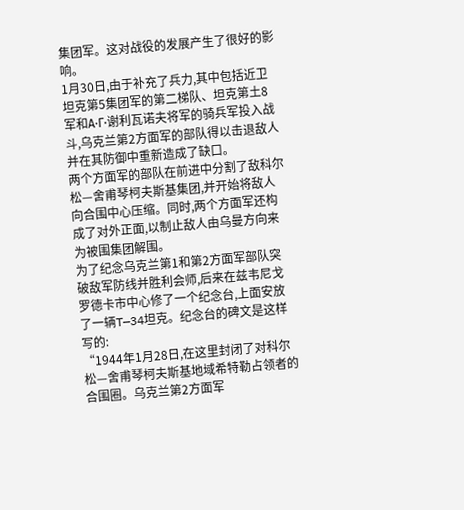集团军。这对战役的发展产生了很好的影响。
1月30日,由于补充了兵力,其中包括近卫坦克第5集团军的第二梯队、坦克第土8军和А·Г·谢利瓦诺夫将军的骑兵军投入战斗,乌克兰第2方面军的部队得以击退敌人并在其防御中重新造成了缺口。
两个方面军的部队在前进中分割了敌科尔松—舍甫琴柯夫斯基集团,并开始将敌人向合围中心压缩。同时,两个方面军还构成了对外正面,以制止敌人由乌曼方向来为被围集团解围。
为了纪念乌克兰第1和第2方面军部队突破敌军防线并胜利会师,后来在兹韦尼戈罗德卡市中心修了一个纪念台,上面安放了一辆T—34坦克。纪念台的碑文是这样写的:
“1944年1月28日,在这里封闭了对科尔松—舍甫琴柯夫斯基地域希特勒占领者的合围圈。乌克兰第2方面军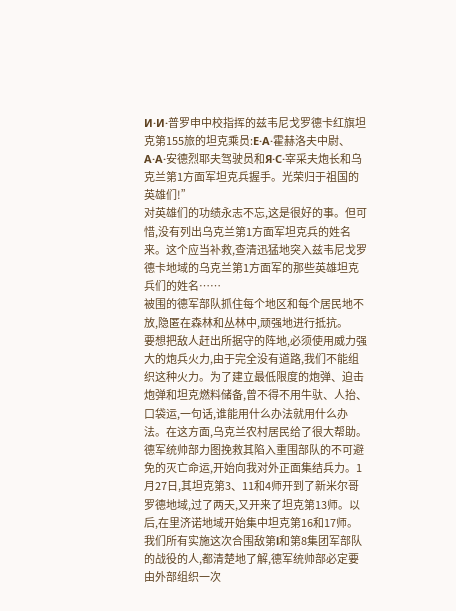И·И·普罗申中校指挥的兹韦尼戈罗德卡红旗坦克第155旅的坦克乘员:Е·А·霍赫洛夫中尉、А·А·安德烈耶夫驾驶员和Я·С·宰采夫炮长和乌克兰第1方面军坦克兵握手。光荣归于祖国的英雄们!”
对英雄们的功绩永志不忘,这是很好的事。但可惜,没有列出乌克兰第1方面军坦克兵的姓名来。这个应当补救,查清迅猛地突入兹韦尼戈罗德卡地域的乌克兰第1方面军的那些英雄坦克兵们的姓名……
被围的德军部队抓住每个地区和每个居民地不放,隐匿在森林和丛林中,顽强地进行抵抗。
要想把敌人赶出所据守的阵地,必须使用威力强大的炮兵火力,由于完全没有道路,我们不能组织这种火力。为了建立最低限度的炮弹、迫击炮弹和坦克燃料储备,曾不得不用牛驮、人抬、口袋运,一句话,谁能用什么办法就用什么办法。在这方面,乌克兰农村居民给了很大帮助。
德军统帅部力图挽救其陷入重围部队的不可避免的灭亡命运,开始向我对外正面集结兵力。1月27日,其坦克第3、11和4师开到了新米尔哥罗德地域,过了两天,又开来了坦克第13师。以后,在里济诺地域开始集中坦克第16和17师。
我们所有实施这次合围敌第l和第8集团军部队的战役的人,都清楚地了解,德军统帅部必定要由外部组织一次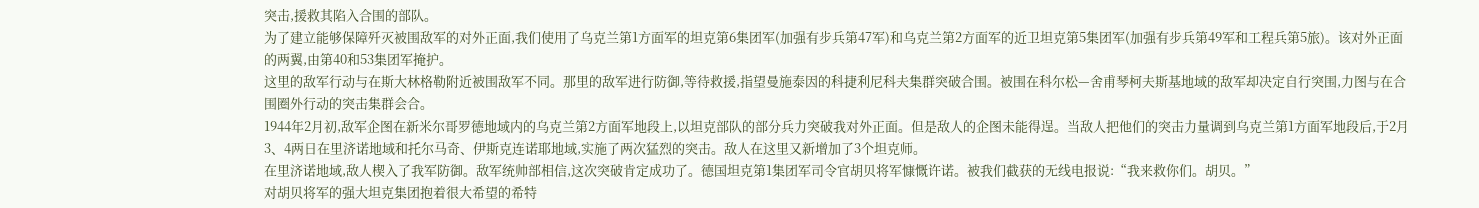突击,援救其陷入合围的部队。
为了建立能够保障歼灭被围敌军的对外正面,我们使用了乌克兰第1方面军的坦克第6集团军(加强有步兵第47军)和乌克兰第2方面军的近卫坦克第5集团军(加强有步兵第49军和工程兵第5旅)。该对外正面的两翼,由第40和53集团军掩护。
这里的敌军行动与在斯大林格勒附近被围敌军不同。那里的敌军进行防御,等待救援,指望曼施泰因的科捷利尼科夫集群突破合围。被围在科尔松—舍甫琴柯夫斯基地域的敌军却决定自行突围,力图与在合围圈外行动的突击集群会合。
1944年2月初,敌军企图在新米尔哥罗德地域内的乌克兰第2方面军地段上,以坦克部队的部分兵力突破我对外正面。但是敌人的企图未能得逞。当敌人把他们的突击力量调到乌克兰第1方面军地段后,于2月3、4两日在里济诺地域和托尔马奇、伊斯克连诺耶地域,实施了两次猛烈的突击。敌人在这里又新增加了3个坦克师。
在里济诺地域,敌人楔入了我军防御。敌军统帅部相信,这次突破肯定成功了。德国坦克第1集团军司令官胡贝将军慷慨许诺。被我们截获的无线电报说:“我来救你们。胡贝。”
对胡贝将军的强大坦克集团抱着很大希望的希特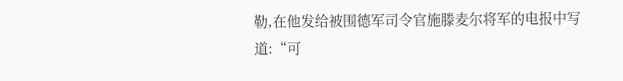勒,在他发给被围德军司令官施滕麦尔将军的电报中写道:“可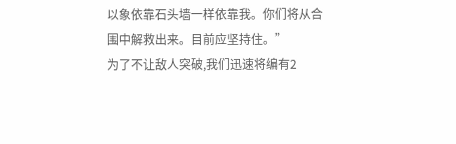以象依靠石头墙一样依靠我。你们将从合围中解救出来。目前应坚持住。”
为了不让敌人突破,我们迅速将编有2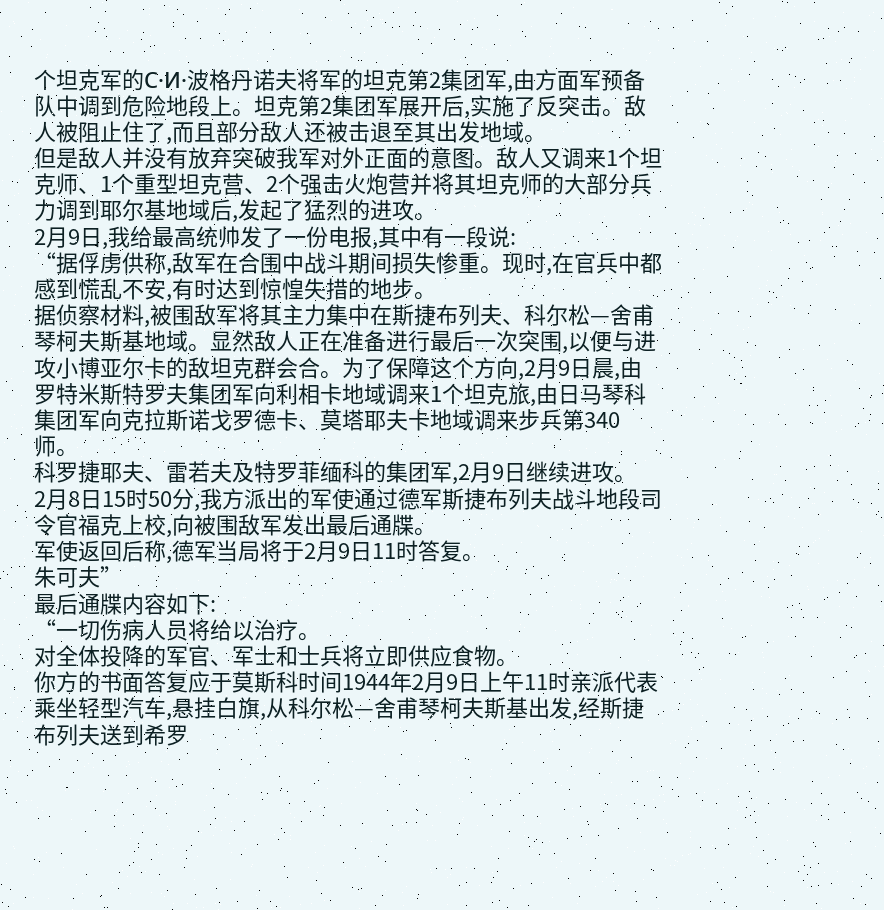个坦克军的С·И·波格丹诺夫将军的坦克第2集团军,由方面军预备队中调到危险地段上。坦克第2集团军展开后,实施了反突击。敌人被阻止住了,而且部分敌人还被击退至其出发地域。
但是敌人并没有放弃突破我军对外正面的意图。敌人又调来1个坦克师、1个重型坦克营、2个强击火炮营并将其坦克师的大部分兵力调到耶尔基地域后,发起了猛烈的进攻。
2月9日,我给最高统帅发了一份电报,其中有一段说:
“据俘虏供称,敌军在合围中战斗期间损失惨重。现时,在官兵中都感到慌乱不安,有时达到惊惶失措的地步。
据侦察材料,被围敌军将其主力集中在斯捷布列夫、科尔松—舍甫琴柯夫斯基地域。显然敌人正在准备进行最后一次突围,以便与进攻小博亚尔卡的敌坦克群会合。为了保障这个方向,2月9日晨,由罗特米斯特罗夫集团军向利相卡地域调来1个坦克旅,由日马琴科集团军向克拉斯诺戈罗德卡、莫塔耶夫卡地域调来步兵第340师。
科罗捷耶夫、雷若夫及特罗菲缅科的集团军,2月9日继续进攻。
2月8日15时50分,我方派出的军使通过德军斯捷布列夫战斗地段司令官福克上校,向被围敌军发出最后通牒。
军使返回后称,德军当局将于2月9日11时答复。
朱可夫”
最后通牒内容如下:
“一切伤病人员将给以治疗。
对全体投降的军官、军士和士兵将立即供应食物。
你方的书面答复应于莫斯科时间1944年2月9日上午11时亲派代表乘坐轻型汽车,悬挂白旗,从科尔松—舍甫琴柯夫斯基出发,经斯捷布列夫送到希罗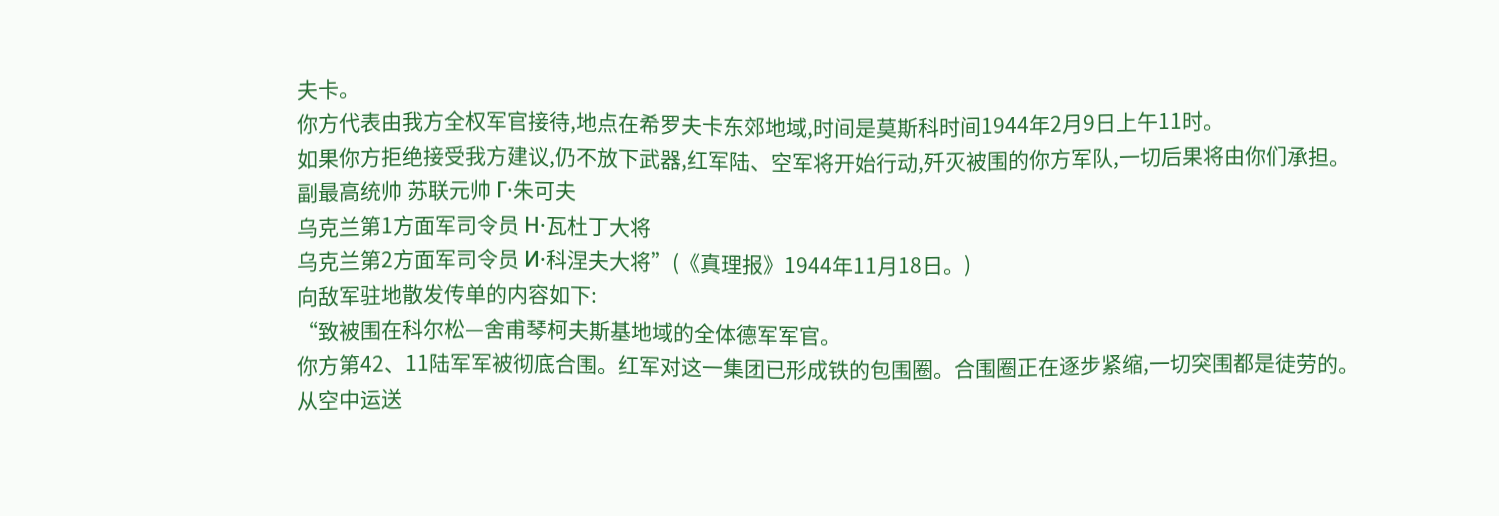夫卡。
你方代表由我方全权军官接待,地点在希罗夫卡东郊地域,时间是莫斯科时间1944年2月9日上午11时。
如果你方拒绝接受我方建议,仍不放下武器,红军陆、空军将开始行动,歼灭被围的你方军队,一切后果将由你们承担。
副最高统帅 苏联元帅 Г·朱可夫
乌克兰第1方面军司令员 Н·瓦杜丁大将
乌克兰第2方面军司令员 И·科涅夫大将”(《真理报》1944年11月18日。)
向敌军驻地散发传单的内容如下:
“致被围在科尔松—舍甫琴柯夫斯基地域的全体德军军官。
你方第42、11陆军军被彻底合围。红军对这一集团已形成铁的包围圈。合围圈正在逐步紧缩,一切突围都是徒劳的。
从空中运送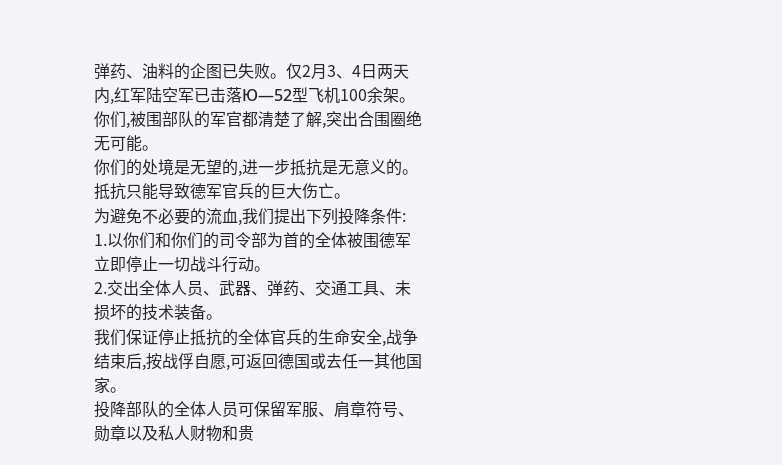弹药、油料的企图已失败。仅2月3、4日两天内,红军陆空军已击落Ю—52型飞机100余架。
你们,被围部队的军官都清楚了解,突出合围圈绝无可能。
你们的处境是无望的,进一步抵抗是无意义的。抵抗只能导致德军官兵的巨大伤亡。
为避免不必要的流血,我们提出下列投降条件:
1.以你们和你们的司令部为首的全体被围德军立即停止一切战斗行动。
2.交出全体人员、武器、弹药、交通工具、未损坏的技术装备。
我们保证停止抵抗的全体官兵的生命安全,战争结束后,按战俘自愿,可返回德国或去任一其他国家。
投降部队的全体人员可保留军服、肩章符号、勋章以及私人财物和贵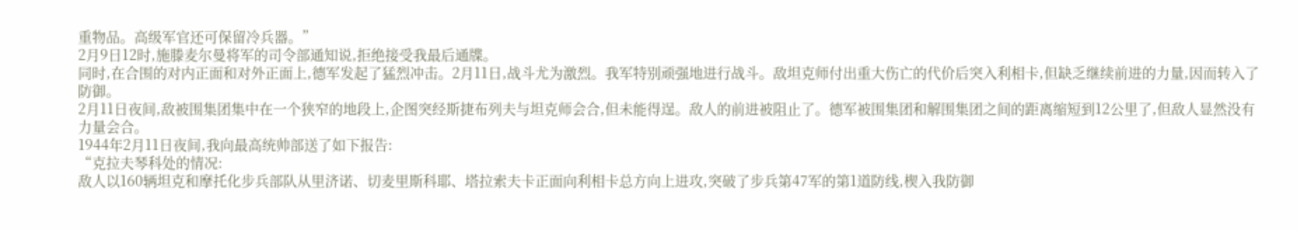重物品。高级军官还可保留冷兵器。”
2月9日12时,施滕麦尔曼将军的司令部通知说,拒绝接受我最后通牒。
同时,在合围的对内正面和对外正面上,德军发起了猛烈冲击。2月11日,战斗尤为激烈。我军特别顽强地进行战斗。敌坦克师付出重大伤亡的代价后突入利相卡,但缺乏继续前进的力量,因而转入了防御。
2月11日夜间,敌被围集团集中在一个狭窄的地段上,企图突经斯捷布列夫与坦克师会合,但未能得逞。敌人的前进被阻止了。德军被围集团和解围集团之间的距离缩短到12公里了,但敌人显然没有力量会合。
1944年2月11日夜间,我向最高统帅部送了如下报告:
“克拉夫琴科处的情况:
敌人以160辆坦克和摩托化步兵部队从里济诺、切麦里斯科耶、塔拉索夫卡正面向利相卡总方向上进攻,突破了步兵第47军的第1道防线,楔入我防御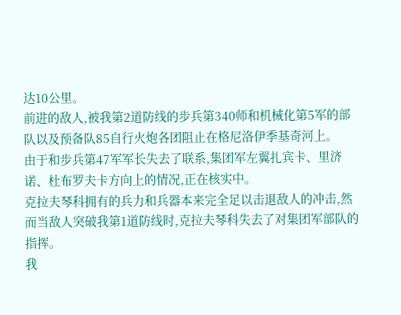达10公里。
前进的敌人,被我第2道防线的步兵第340师和机械化第5军的部队以及预备队85自行火炮各团阻止在格尼洛伊季基奇河上。
由于和步兵第47军军长失去了联系,集团军左翼扎宾卡、里济诺、杜布罗夫卡方向上的情况,正在核实中。
克拉夫琴科拥有的兵力和兵器本来完全足以击退敌人的冲击,然而当敌人突破我第1道防线时,克拉夫琴科失去了对集团军部队的指挥。
我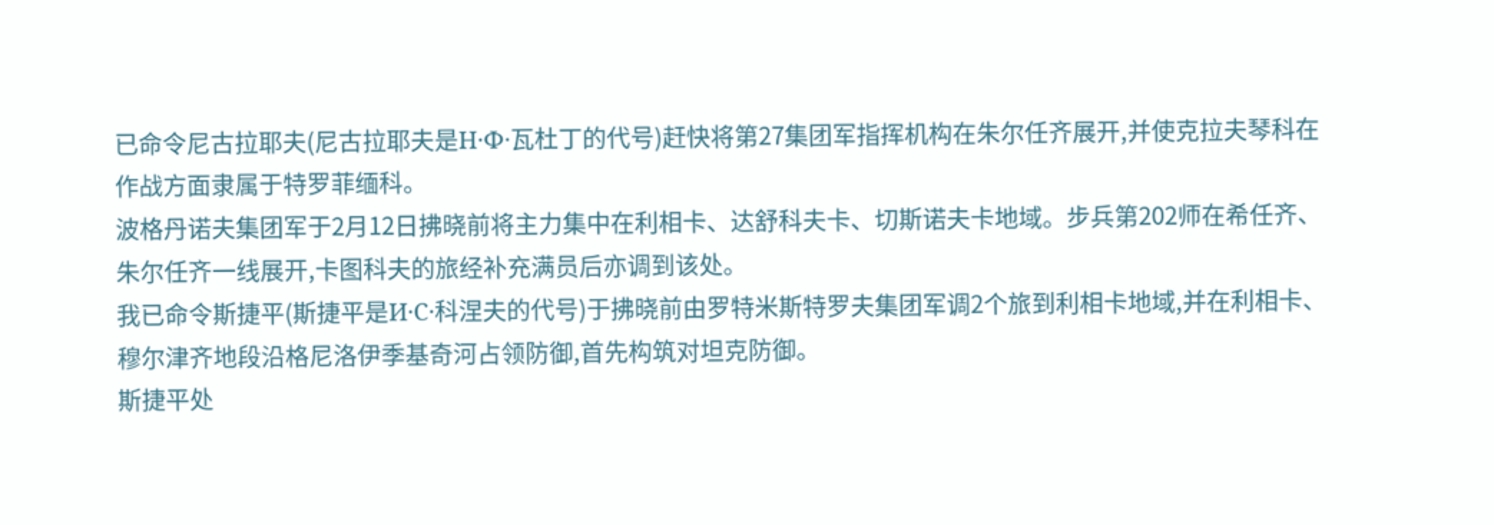已命令尼古拉耶夫(尼古拉耶夫是Н·Ф·瓦杜丁的代号)赶快将第27集团军指挥机构在朱尔任齐展开,并使克拉夫琴科在作战方面隶属于特罗菲缅科。
波格丹诺夫集团军于2月12日拂晓前将主力集中在利相卡、达舒科夫卡、切斯诺夫卡地域。步兵第202师在希任齐、朱尔任齐一线展开,卡图科夫的旅经补充满员后亦调到该处。
我已命令斯捷平(斯捷平是И·С·科涅夫的代号)于拂晓前由罗特米斯特罗夫集团军调2个旅到利相卡地域,并在利相卡、穆尔津齐地段沿格尼洛伊季基奇河占领防御,首先构筑对坦克防御。
斯捷平处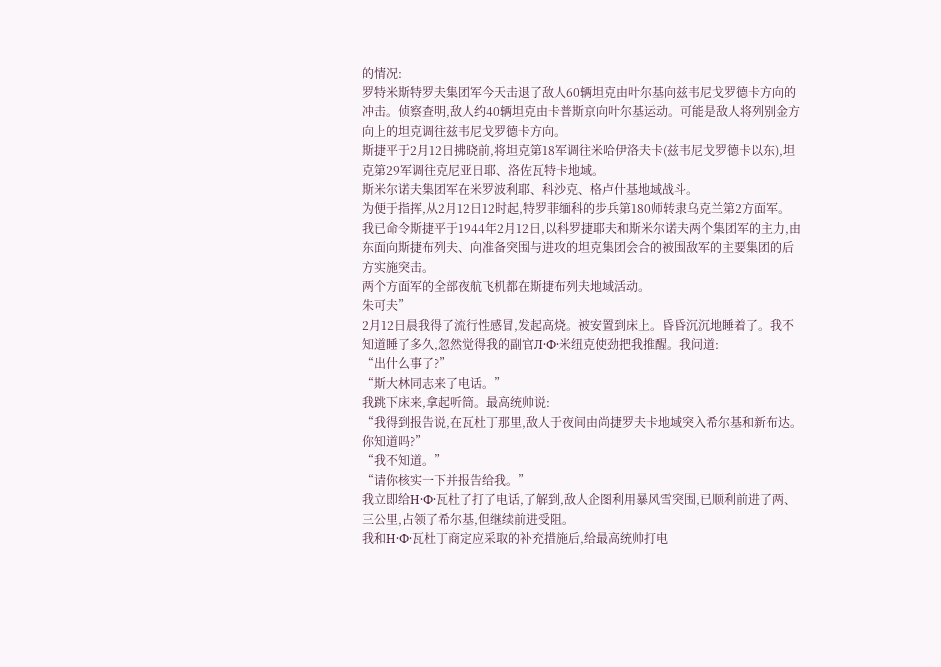的情况:
罗特米斯特罗夫集团军今天击退了敌人60辆坦克由叶尔基向兹韦尼戈罗德卡方向的冲击。侦察查明,敌人约40辆坦克由卡普斯京向叶尔基运动。可能是敌人将列别金方向上的坦克调往兹韦尼戈罗德卡方向。
斯捷平于2月12日拂晓前,将坦克第18军调往米哈伊洛夫卡(兹韦尼戈罗德卡以东),坦克第29军调往克尼亚日耶、洛佐瓦特卡地域。
斯米尔诺夫集团军在米罗波利耶、科沙克、格卢什基地域战斗。
为便于指挥,从2月12日12时起,特罗菲缅科的步兵第180师转隶乌克兰第2方面军。
我已命令斯捷平于1944年2月12日,以科罗捷耶夫和斯米尔诺夫两个集团军的主力,由东面向斯捷布列夫、向准备突围与进攻的坦克集团会合的被围敌军的主要集团的后方实施突击。
两个方面军的全部夜航飞机都在斯捷布列夫地域活动。
朱可夫”
2月12日晨我得了流行性感冒,发起高烧。被安置到床上。昏昏沉沉地睡着了。我不知道睡了多久,忽然觉得我的副官Л·Ф·米纽克使劲把我推醒。我问道:
“出什么事了?”
“斯大林同志来了电话。”
我跳下床来,拿起听筒。最高统帅说:
“我得到报告说,在瓦杜丁那里,敌人于夜间由尚捷罗夫卡地域突入希尔基和新布达。你知道吗?”
“我不知道。”
“请你核实一下并报告给我。”
我立即给Н·Ф·瓦杜了打了电话,了解到,敌人企图利用暴风雪突围,已顺利前进了两、三公里,占领了希尔基,但继续前进受阻。
我和Н·Ф·瓦杜丁商定应采取的补充措施后,给最高统帅打电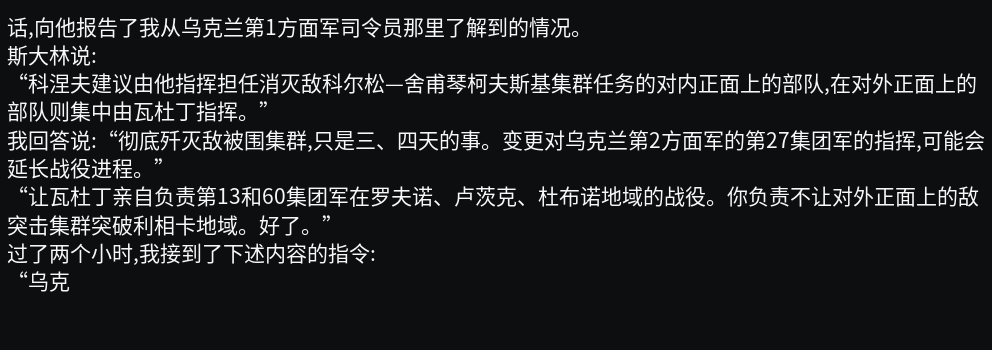话,向他报告了我从乌克兰第1方面军司令员那里了解到的情况。
斯大林说:
“科涅夫建议由他指挥担任消灭敌科尔松—舍甫琴柯夫斯基集群任务的对内正面上的部队,在对外正面上的部队则集中由瓦杜丁指挥。”
我回答说:“彻底歼灭敌被围集群,只是三、四天的事。变更对乌克兰第2方面军的第27集团军的指挥,可能会延长战役进程。”
“让瓦杜丁亲自负责第13和60集团军在罗夫诺、卢茨克、杜布诺地域的战役。你负责不让对外正面上的敌突击集群突破利相卡地域。好了。”
过了两个小时,我接到了下述内容的指令:
“乌克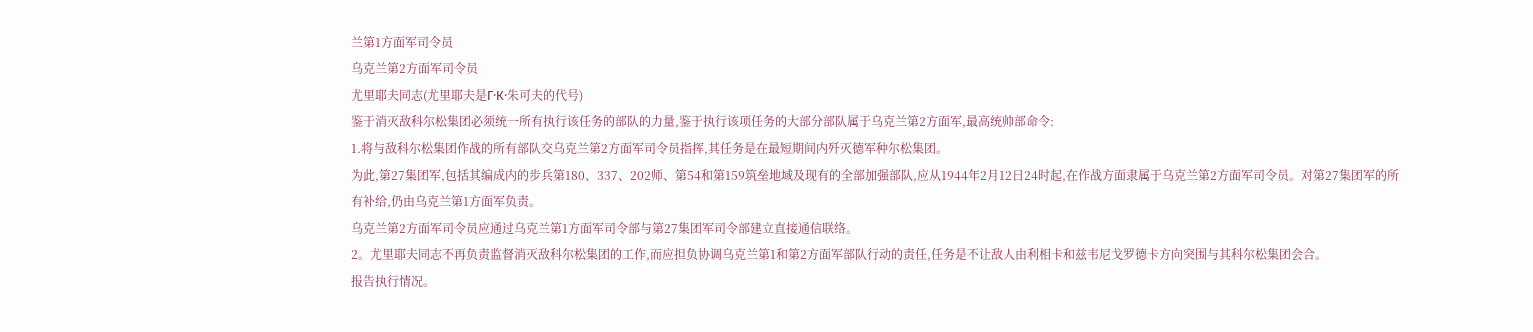兰第1方面军司令员
乌克兰第2方面军司令员
尤里耶夫同志(尤里耶夫是Г·К·朱可夫的代号)
鉴于消灭敌科尔松集团必须统一所有执行该任务的部队的力量,鉴于执行该项任务的大部分部队属于乌克兰第2方面军,最高统帅部命令:
1.将与敌科尔松集团作战的所有部队交乌克兰第2方面军司令员指挥,其任务是在最短期间内歼灭德军种尔松集团。
为此,第27集团军,包括其编成内的步兵第180、337、202师、第54和第159筑垒地域及现有的全部加强部队,应从1944年2月12日24时起,在作战方面隶属于乌克兰第2方面军司令员。对第27集团军的所有补给,仍由乌克兰第1方面军负责。
乌克兰第2方面军司令员应通过乌克兰第1方面军司令部与第27集团军司令部建立直接通信联络。
2。尤里耶夫同志不再负责监督消灭敌科尔松集团的工作,而应担负协调乌克兰第1和第2方面军部队行动的责任,任务是不让敌人由利相卡和兹韦尼戈罗德卡方向突围与其科尔松集团会合。
报告执行情况。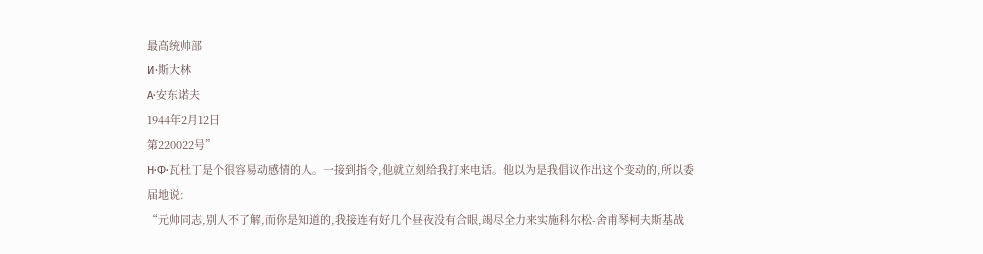最高统帅部
И·斯大林
А·安东诺夫
1944年2月12日
第220022号”
Н·Ф·瓦杜丁是个很容易动感情的人。一接到指令,他就立刻给我打来电话。他以为是我倡议作出这个变动的,所以委届地说:
“元帅同志,别人不了解,而你是知道的,我接连有好几个昼夜没有合眼,竭尽全力来实施科尔松-舍甫琴柯夫斯基战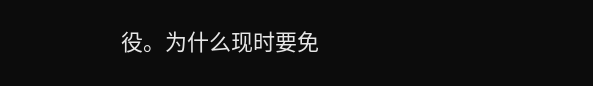役。为什么现时要免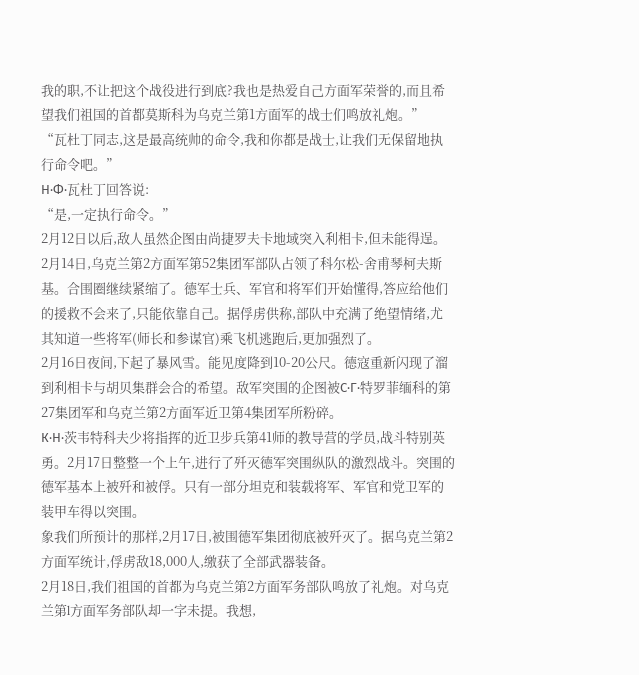我的职,不让把这个战役进行到底?我也是热爱自己方面军荣誉的,而且希望我们祖国的首都莫斯科为乌克兰第1方面军的战士们鸣放礼炮。”
“瓦杜丁同志,这是最高统帅的命令,我和你都是战士,让我们无保留地执行命令吧。”
Н·Ф·瓦杜丁回答说:
“是,一定执行命令。”
2月12日以后,敌人虽然企图由尚捷罗夫卡地域突入利相卡,但未能得逞。
2月14日,乌克兰第2方面军第52集团军部队占领了科尔松-舍甫琴柯夫斯基。合围圈继续紧缩了。德军士兵、军官和将军们开始懂得,答应给他们的援救不会来了,只能依靠自己。据俘虏供称,部队中充满了绝望情绪,尤其知道一些将军(师长和参谋官)乘飞机逃跑后,更加强烈了。
2月16日夜间,下起了暴风雪。能见度降到10-20公尺。德寇重新闪现了溜到利相卡与胡贝集群会合的希望。敌军突围的企图被С·Г·特罗菲缅科的第27集团军和乌克兰第2方面军近卫第4集团军所粉碎。
К·Н·茨韦特科夫少将指挥的近卫步兵第41师的教导营的学员,战斗特别英勇。2月17日整整一个上午,进行了歼灭德军突围纵队的激烈战斗。突围的德军基本上被歼和被俘。只有一部分坦克和装载将军、军官和党卫军的装甲车得以突围。
象我们所预计的那样,2月17日,被围德军集团彻底被歼灭了。据乌克兰第2方面军统计,俘虏敌18,000人,缴获了全部武器装备。
2月18日,我们祖国的首都为乌克兰第2方面军务部队鸣放了礼炮。对乌克兰第l方面军务部队却一字未提。我想,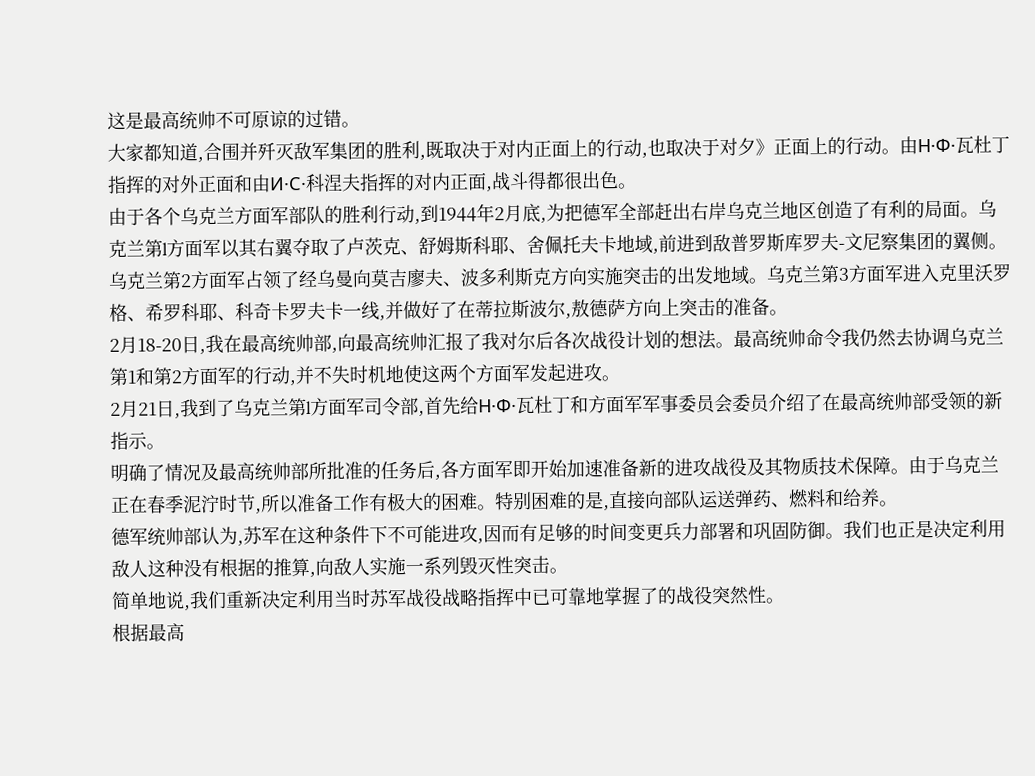这是最高统帅不可原谅的过错。
大家都知道,合围并歼灭敌军集团的胜利,既取决于对内正面上的行动,也取决于对夕》正面上的行动。由Н·Ф·瓦杜丁指挥的对外正面和由И·С·科涅夫指挥的对内正面,战斗得都很出色。
由于各个乌克兰方面军部队的胜利行动,到1944年2月底,为把德军全部赶出右岸乌克兰地区创造了有利的局面。乌克兰第l方面军以其右翼夺取了卢茨克、舒姆斯科耶、舍佩托夫卡地域,前进到敌普罗斯库罗夫-文尼察集团的翼侧。乌克兰第2方面军占领了经乌曼向莫吉廖夫、波多利斯克方向实施突击的出发地域。乌克兰第3方面军进入克里沃罗格、希罗科耶、科奇卡罗夫卡一线,并做好了在蒂拉斯波尔,敖德萨方向上突击的准备。
2月18-20日,我在最高统帅部,向最高统帅汇报了我对尔后各次战役计划的想法。最高统帅命令我仍然去协调乌克兰第1和第2方面军的行动,并不失时机地使这两个方面军发起进攻。
2月21日,我到了乌克兰第l方面军司令部,首先给Н·Ф·瓦杜丁和方面军军事委员会委员介绍了在最高统帅部受领的新指示。
明确了情况及最高统帅部所批准的任务后,各方面军即开始加速准备新的进攻战役及其物质技术保障。由于乌克兰正在春季泥泞时节,所以准备工作有极大的困难。特别困难的是,直接向部队运送弹药、燃料和给养。
德军统帅部认为,苏军在这种条件下不可能进攻,因而有足够的时间变更兵力部署和巩固防御。我们也正是决定利用敌人这种没有根据的推算,向敌人实施一系列毁灭性突击。
简单地说,我们重新决定利用当时苏军战役战略指挥中已可靠地掌握了的战役突然性。
根据最高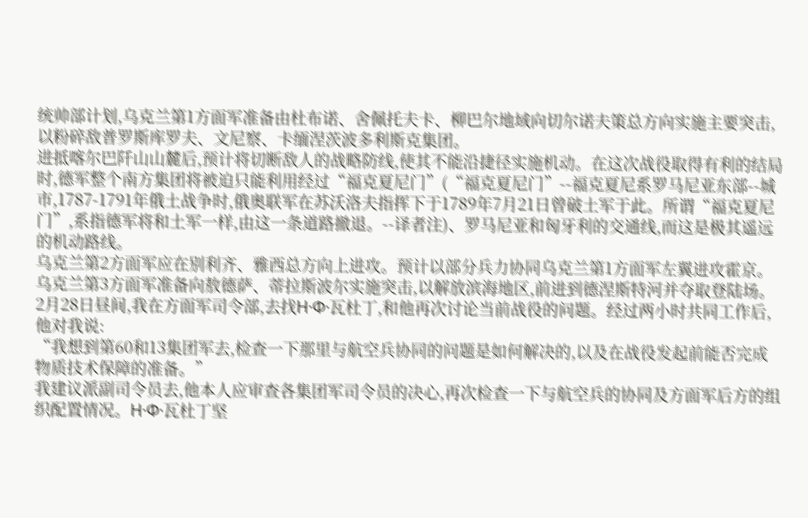统帅部计划,乌克兰第1方面军准备由杜布诺、舍佩托夫卡、柳巴尔地域向切尔诺夫策总方向实施主要突击,以粉碎敌普罗斯库罗夫、文尼察、卡缅涅茨波多利斯克集团。
进抵喀尔巴阡山山麓后,预计将切断敌人的战略防线,使其不能沿捷径实施机动。在这次战役取得有利的结局时,德军整个南方集团将被迫只能利用经过“福克夏尼门”(“福克夏尼门”--福克夏尼系罗马尼亚东部--城市,1787-1791年俄土战争时,俄奥联军在苏沃洛夫指挥下于1789年7月21日曾破土军于此。所谓“福克夏尼门”,系指德军将和土军一样,由这一条道路撤退。--译者注)、罗马尼亚和匈牙利的交通线,而这是极其遥远的机动路线。
乌克兰第2方面军应在别利齐、雅西总方向上进攻。预计以部分兵力协同乌克兰第1方面军左翼进攻霍京。乌克兰第3方面军准备向敖德萨、蒂拉斯波尔实施突击,以解放滨海地区,前进到德涅斯特河并夺取登陆场。
2月28日昼间,我在方面军司令部,去找Н·Ф·瓦杜丁,和他再次讨论当前战役的问题。经过两小时共同工作后,他对我说:
“我想到第60和13集团军去,检查一下那里与航空兵协同的问题是如何解决的,以及在战役发起前能否完成物质技术保障的准备。”
我建议派副司令员去,他本人应审查各集团军司令员的决心,再次检查一下与航空兵的协同及方面军后方的组织配置情况。Н·Ф·瓦杜丁坚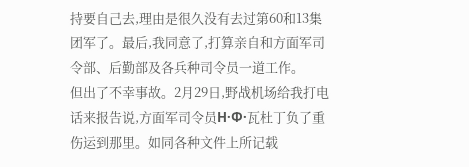持要自己去,理由是很久没有去过第60和13集团军了。最后,我同意了,打算亲自和方面军司令部、后勤部及各兵种司令员一道工作。
但出了不幸事故。2月29日,野战机场给我打电话来报告说,方面军司令员Н·Ф·瓦杜丁负了重伤运到那里。如同各种文件上所记载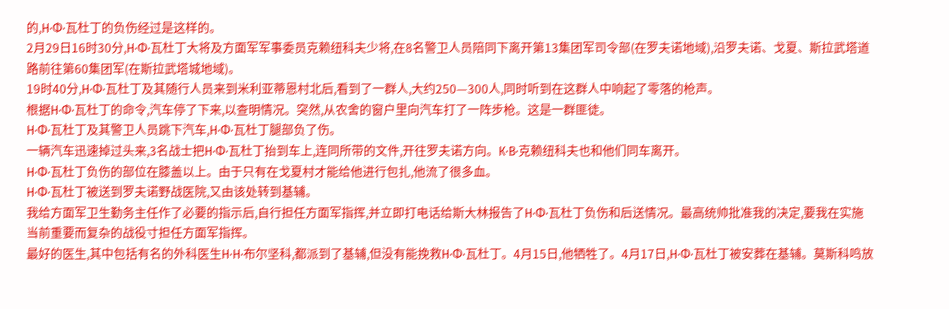的,Н·Ф·瓦杜丁的负伤经过是这样的。
2月29日16时30分,Н·Ф·瓦杜丁大将及方面军军事委员克赖纽科夫少将,在8名警卫人员陪同下离开第13集团军司令部(在罗夫诺地域),沿罗夫诺、戈夏、斯拉武塔道路前往第60集团军(在斯拉武塔城地域)。
19时40分,Н·Ф·瓦杜丁及其随行人员来到米利亚蒂恩村北后,看到了一群人,大约250—300人,同时听到在这群人中响起了零落的枪声。
根据Н·Ф·瓦杜丁的命令,汽车停了下来,以查明情况。突然,从农舍的窗户里向汽车打了一阵步枪。这是一群匪徒。
Н·Ф·瓦杜丁及其警卫人员跳下汽车,Н·Ф·瓦杜丁腿部负了伤。
一辆汽车迅速掉过头来,3名战士把Н·Ф·瓦杜丁抬到车上,连同所带的文件,开往罗夫诺方向。К·В·克赖纽科夫也和他们同车离开。
Н·Ф·瓦杜丁负伤的部位在膝盖以上。由于只有在戈夏村才能给他进行包扎,他流了很多血。
Н·Ф·瓦杜丁被送到罗夫诺野战医院,又由该处转到基辅。
我给方面军卫生勤务主任作了必要的指示后,自行担任方面军指挥,并立即打电话给斯大林报告了Н·Ф·瓦杜丁负伤和后送情况。最高统帅批准我的决定,要我在实施当前重要而复杂的战役寸担任方面军指挥。
最好的医生,其中包括有名的外科医生Н·Н·布尔坚科,都派到了基辅,但没有能挽救Н·Ф·瓦杜丁。4月15日,他牺牲了。4月17日,Н·Ф·瓦杜丁被安葬在基辅。莫斯科鸣放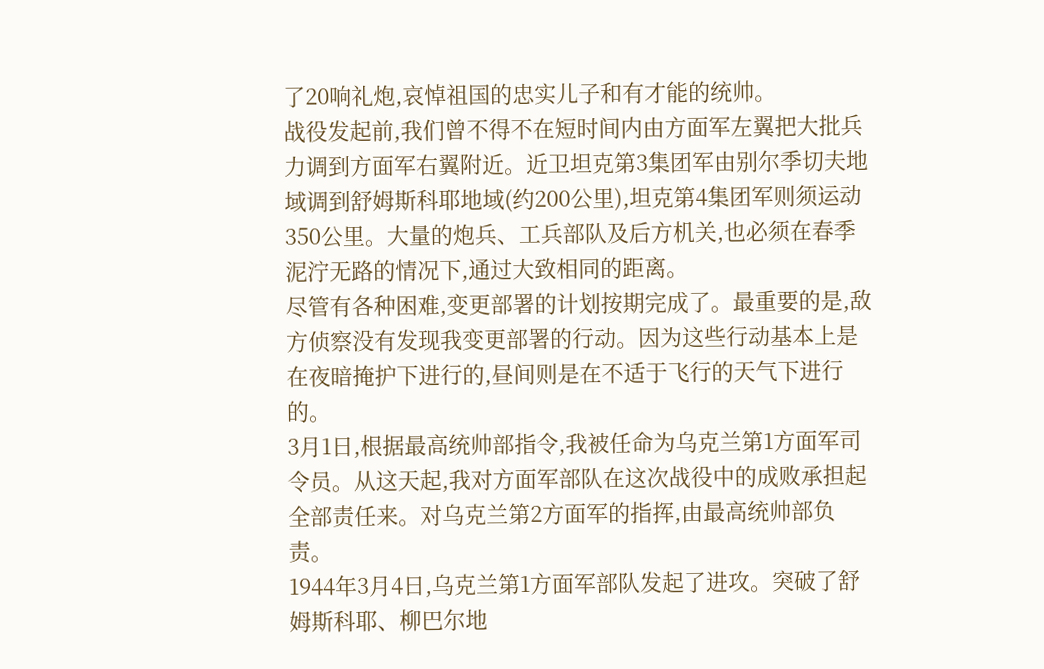了20响礼炮,哀悼祖国的忠实儿子和有才能的统帅。
战役发起前,我们曾不得不在短时间内由方面军左翼把大批兵力调到方面军右翼附近。近卫坦克第3集团军由别尔季切夫地域调到舒姆斯科耶地域(约200公里),坦克第4集团军则须运动350公里。大量的炮兵、工兵部队及后方机关,也必须在春季泥泞无路的情况下,通过大致相同的距离。
尽管有各种困难,变更部署的计划按期完成了。最重要的是,敌方侦察没有发现我变更部署的行动。因为这些行动基本上是在夜暗掩护下进行的,昼间则是在不适于飞行的天气下进行的。
3月1日,根据最高统帅部指令,我被任命为乌克兰第1方面军司令员。从这天起,我对方面军部队在这次战役中的成败承担起全部责任来。对乌克兰第2方面军的指挥,由最高统帅部负责。
1944年3月4日,乌克兰第1方面军部队发起了进攻。突破了舒姆斯科耶、柳巴尔地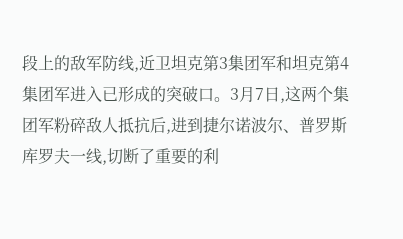段上的敌军防线,近卫坦克第3集团军和坦克第4集团军进入已形成的突破口。3月7日,这两个集团军粉碎敌人抵抗后,进到捷尔诺波尔、普罗斯库罗夫一线,切断了重要的利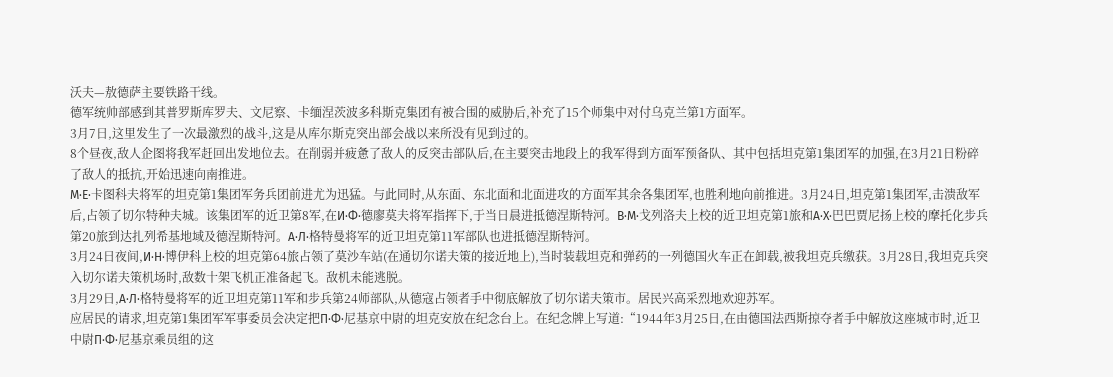沃夫—敖德萨主要铁路干线。
德军统帅部感到其普罗斯库罗夫、文尼察、卡缅涅茨波多科斯克集团有被合围的威胁后,补充了15个师集中对付乌克兰第1方面军。
3月7日,这里发生了一次最激烈的战斗,这是从库尔斯克突出部会战以来所没有见到过的。
8个昼夜,敌人企图将我军赶回出发地位去。在削弱并疲惫了敌人的反突击部队后,在主要突击地段上的我军得到方面军预备队、其中包括坦克第1集团军的加强,在3月21日粉碎了敌人的抵抗,开始迅速向南推进。
М·Е·卡图科夫将军的坦克第1集团军务兵团前进尤为迅猛。与此同时,从东面、东北面和北面进攻的方面军其余各集团军,也胜利地向前推进。3月24日,坦克第1集团军,击溃敌军后,占领了切尔特种夫城。该集团军的近卫第8军,在И·Ф·德廖莫夫将军指挥下,于当日晨进抵德涅斯特河。В·М·戈列洛夫上校的近卫坦克第1旅和А·Х·巴巴贾尼扬上校的摩托化步兵第20旅到达扎列希基地域及德涅斯特河。А·Л·格特曼将军的近卫坦克第11军部队也进抵德涅斯特河。
3月24日夜间,И·Н·博伊科上校的坦克第64旅占领了莫沙车站(在通切尔诺夫策的接近地上),当时装载坦克和弹药的一列德国火车正在卸载,被我坦克兵缴获。3月28日,我坦克兵突入切尔诺夫策机场时,敌数十架飞机正准备起飞。敌机未能逃脱。
3月29日,А·Л·格特曼将军的近卫坦克第11军和步兵第24师部队,从德寇占领者手中彻底解放了切尔诺夫策市。居民兴高采烈地欢迎苏军。
应居民的请求,坦克第1集团军军事委员会决定把П·Ф·尼基京中尉的坦克安放在纪念台上。在纪念牌上写道:“1944年3月25日,在由德国法西斯掠夺者手中解放这座城市时,近卫中尉П·Ф·尼基京乘员组的这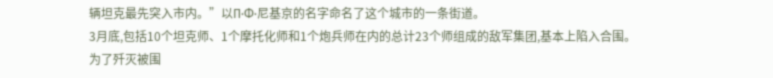辆坦克最先突入市内。”以П·Ф·尼基京的名字命名了这个城市的一条街道。
3月底,包括10个坦克师、1个摩托化师和1个炮兵师在内的总计23个师组成的敌军集团,基本上陷入合围。
为了歼灭被围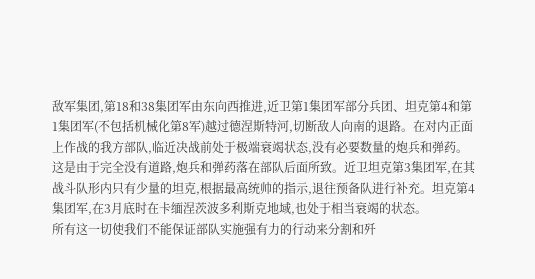敌军集团,第18和38集团军由东向西推进,近卫第1集团军部分兵团、坦克第4和第1集团军(不包括机械化第8军)越过德涅斯特河,切断敌人向南的退路。在对内正面上作战的我方部队,临近决战前处于极端衰竭状态,没有必要数量的炮兵和弹药。这是由于完全没有道路,炮兵和弹药落在部队后面所致。近卫坦克第3集团军,在其战斗队形内只有少量的坦克,根据最高统帅的指示,退往预备队进行补充。坦克第4集团军,在3月底时在卡缅涅茨波多利斯克地域,也处于相当衰竭的状态。
所有这一切使我们不能保证部队实施强有力的行动来分割和歼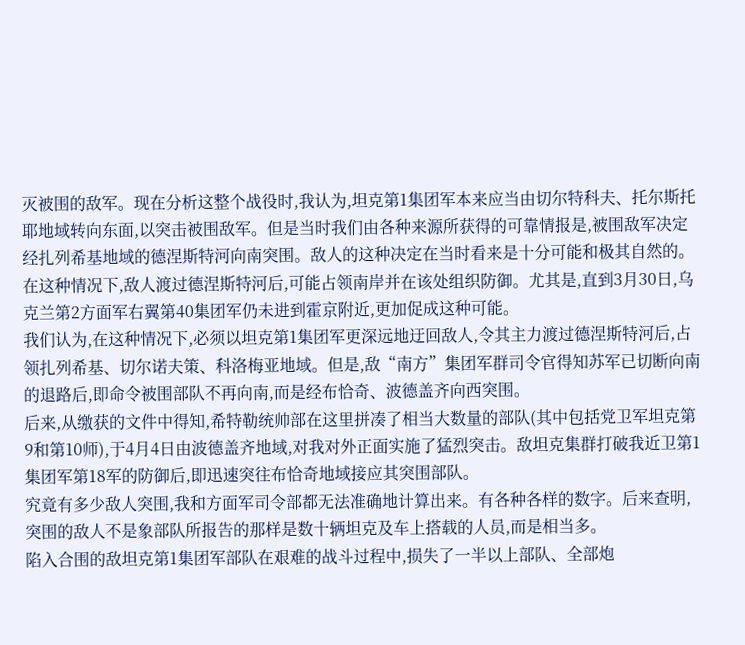灭被围的敌军。现在分析这整个战役时,我认为,坦克第1集团军本来应当由切尔特科夫、托尔斯托耶地域转向东面,以突击被围敌军。但是当时我们由各种来源所获得的可靠情报是,被围敌军决定经扎列希基地域的德涅斯特河向南突围。敌人的这种决定在当时看来是十分可能和极其自然的。
在这种情况下,敌人渡过德涅斯特河后,可能占领南岸并在该处组织防御。尤其是,直到3月30日,乌克兰第2方面军右翼第40集团军仍未进到霍京附近,更加促成这种可能。
我们认为,在这种情况下,必须以坦克第1集团军更深远地迂回敌人,令其主力渡过德涅斯特河后,占领扎列希基、切尔诺夫策、科洛梅亚地域。但是,敌“南方”集团军群司令官得知苏军已切断向南的退路后,即命令被围部队不再向南,而是经布恰奇、波德盖齐向西突围。
后来,从缴获的文件中得知,希特勒统帅部在这里拼凑了相当大数量的部队(其中包括党卫军坦克第9和第10师),于4月4日由波德盖齐地域,对我对外正面实施了猛烈突击。敌坦克集群打破我近卫第1集团军第18军的防御后,即迅速突往布恰奇地域接应其突围部队。
究竟有多少敌人突围,我和方面军司令部都无法准确地计算出来。有各种各样的数字。后来查明,突围的敌人不是象部队所报告的那样是数十辆坦克及车上搭载的人员,而是相当多。
陷入合围的敌坦克第1集团军部队在艰难的战斗过程中,损失了一半以上部队、全部炮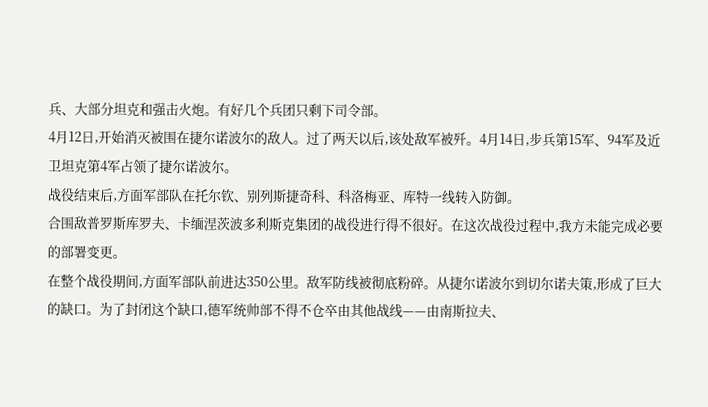兵、大部分坦克和强击火炮。有好几个兵团只剩下司令部。
4月12日,开始消灭被围在捷尔诺波尔的敌人。过了两天以后,该处敌军被歼。4月14日,步兵第15军、94军及近卫坦克第4军占领了捷尔诺波尔。
战役结束后,方面军部队在托尔钦、别列斯捷奇科、科洛梅亚、库特一线转入防御。
合围敌普罗斯库罗夫、卡缅涅茨波多利斯克集团的战役进行得不很好。在这次战役过程中,我方未能完成必要的部署变更。
在整个战役期间,方面军部队前进达350公里。敌军防线被彻底粉碎。从捷尔诺波尔到切尔诺夫策,形成了巨大的缺口。为了封闭这个缺口,德军统帅部不得不仓卒由其他战线——由南斯拉夫、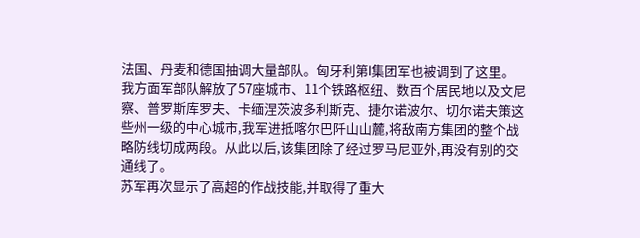法国、丹麦和德国抽调大量部队。匈牙利第l集团军也被调到了这里。
我方面军部队解放了57座城市、11个铁路枢纽、数百个居民地以及文尼察、普罗斯库罗夫、卡缅涅茨波多利斯克、捷尔诺波尔、切尔诺夫策这些州一级的中心城市,我军进抵喀尔巴阡山山麓,将敌南方集团的整个战略防线切成两段。从此以后,该集团除了经过罗马尼亚外,再没有别的交通线了。
苏军再次显示了高超的作战技能,并取得了重大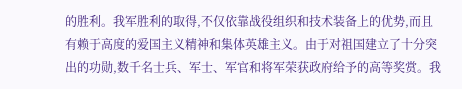的胜利。我军胜利的取得,不仅依靠战役组织和技术装备上的优势,而且有赖于高度的爱国主义精神和集体英雄主义。由于对祖国建立了十分突出的功勋,数千名士兵、军士、军官和将军荣获政府给予的高等奖赏。我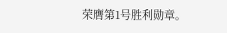荣膺第1号胜利勋章。